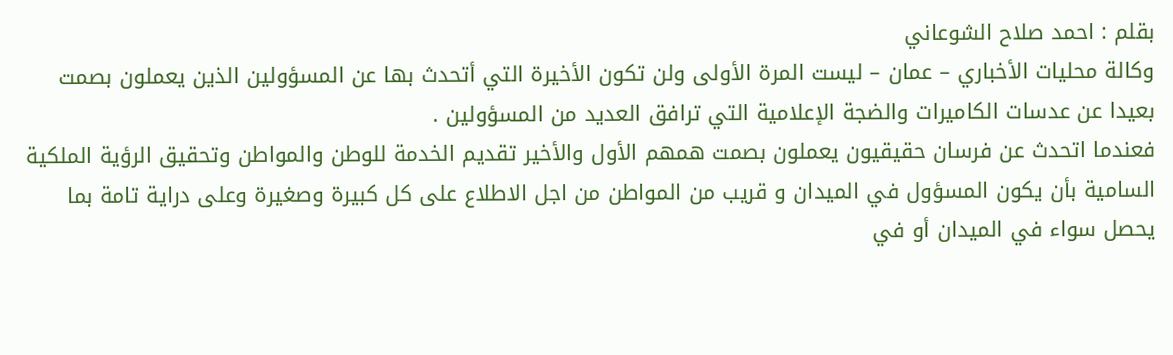بقلم : احمد صلاح الشوعاني
وكالة محليات الأخباري – عمان – ليست المرة الأولى ولن تكون الأخيرة التي أتحدث بها عن المسؤولين الذين يعملون بصمت بعيدا عن عدسات الكاميرات والضجة الإعلامية التي ترافق العديد من المسؤولين .
فعندما اتحدث عن فرسان حقيقيون يعملون بصمت همهم الأول والأخير تقديم الخدمة للوطن والمواطن وتحقيق الرؤية الملكية السامية بأن يكون المسؤول في الميدان و قريب من المواطن من اجل الاطلاع على كل كبيرة وصغيرة وعلى دراية تامة بما يحصل سواء في الميدان أو في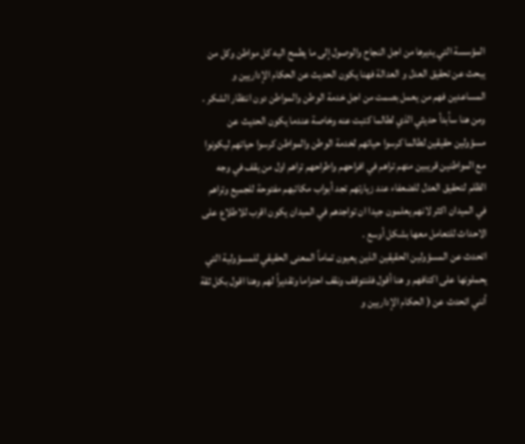المؤسسة التي يديرها من اجل النجاح والوصول إلى ما يطمح اليه كل مواطن وكل من يبحث عن تحقيق العدل و العدالة فهنا يكون الحديث عن الحكام الإداريين و المساعدين فهم من يعمل بصمت من اجل خدمة الوطن والمواطن دون انتظار الشكر .
ومن هنا سأبدأ حديثي الذي لطالما كتبت عنه وخاصة عندما يكون الحديث عن مسؤولين حقيقين لطالما كرسوا حياتهم لخدمة الوطن والمواطن كرسوا حياتهم ليكونوا مع المواطنين قريبين منهم تراهم في افراحهم واطراحهم تراهم اول من يقف في وجه الظلم لتحقيق العدل للضعفاء عند زيارتهم تجد أبواب مكاتبهم مفتوحة للجميع وتراهم في الميدان اكثر لانهم يعلمون جيدا ان تواجدهم في الميدان يكون اقرب للاطلاع على الاحداث للتعامل معها بشكل أوسع .
اتحدث عن المسؤولين الحقيقين الذين يعيون تماماً المعنى الحقيقي للمسؤولية التي يحملونها على اكتافهم و هنا أقول فلنتوقف ونقف احتراما وتقديراً لهم وهنا اقول بكل ثقة أنني اتحدث عن ( الحكام الإداريين و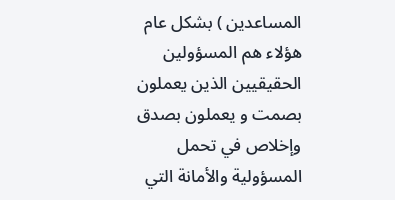المساعدين ) بشكل عام هؤلاء هم المسؤولين الحقيقيين الذين يعملون بصمت و يعملون بصدق وإخلاص في تحمل المسؤولية والأمانة التي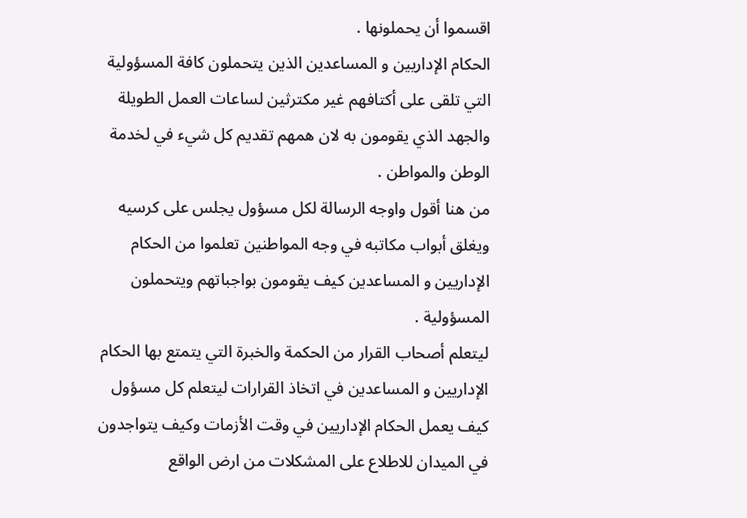اقسموا أن يحملونها .
الحكام الإداريين و المساعدين الذين يتحملون كافة المسؤولية التي تلقى على أكتافهم غير مكترثين لساعات العمل الطويلة والجهد الذي يقومون به لان همهم تقديم كل شيء في لخدمة الوطن والمواطن .
من هنا أقول واوجه الرسالة لكل مسؤول يجلس على كرسيه ويغلق أبواب مكاتبه في وجه المواطنين تعلموا من الحكام الإداريين و المساعدين كيف يقومون بواجباتهم ويتحملون المسؤولية .
ليتعلم أصحاب القرار من الحكمة والخبرة التي يتمتع بها الحكام الإداريين و المساعدين في اتخاذ القرارات ليتعلم كل مسؤول كيف يعمل الحكام الإداريين في وقت الأزمات وكيف يتواجدون في الميدان للاطلاع على المشكلات من ارض الواقع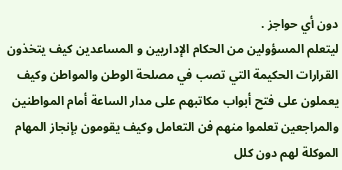دون أي حواجز .
ليتعلم المسؤولين من الحكام الإداريين و المساعدين كيف يتخذون القرارات الحكيمة التي تصب في مصلحة الوطن والمواطن وكيف يعملون على فتح أبواب مكاتبهم على مدار الساعة أمام المواطنين والمراجعين تعلموا منهم فن التعامل وكيف يقومون بإنجاز المهام الموكلة لهم دون كلل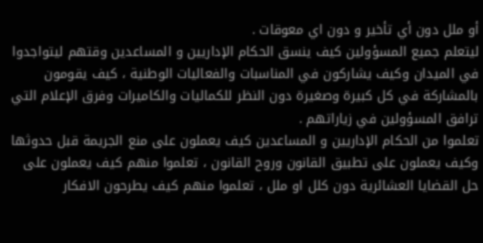أو ملل دون أي تأخير و دون اي معوقات .
ليتعلم جميع المسؤولين كيف ينسق الحكام الإداريين و المساعدين وقتهم ليتواجدوا في الميدان وكيف يشاركون في المناسبات والفعاليات الوطنية ، كيف يقومون بالمشاركة في كل كبيرة وصغيرة دون النظر للكماليات والكاميرات وفرق الإعلام التي ترافق المسؤولين في زياراتهم .
تعلموا من الحكام الإداريين و المساعدين كيف يعملون على منع الجريمة قبل حدوثها وكيف يعملون على تطبيق القانون وروح القانون ، تعلموا منهم كيف يعملون على حل القضايا العشائرية دون كلل او ملل ، تعلموا منهم كيف يطرحون الافكار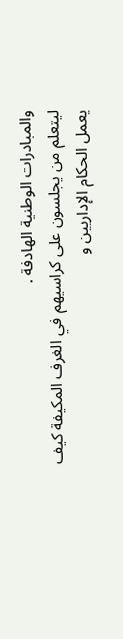والمبادرات الوطنية الهادفة .
ليتعلم من يجلسون على كراسيهم في الغرف المكيفة كيف يعمل الحكام الإداريين و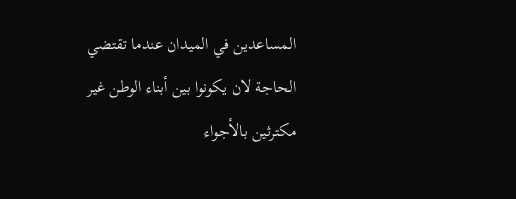المساعدين في الميدان عندما تقتضي الحاجة لان يكونوا بين أبناء الوطن غير مكترثين بالأجواء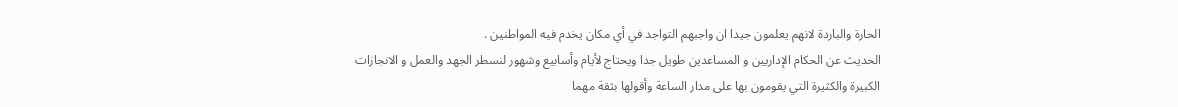الحارة والباردة لانهم يعلمون جيدا ان واجبهم التواجد في أي مكان يخدم فيه المواطنين .
الحديث عن الحكام الإداريين و المساعدين طويل جدا ويحتاج لأيام وأسابيع وشهور لنسطر الجهد والعمل و الانجازات الكبيرة والكثيرة التي يقومون بها على مدار الساعة وأقولها بثقة مهما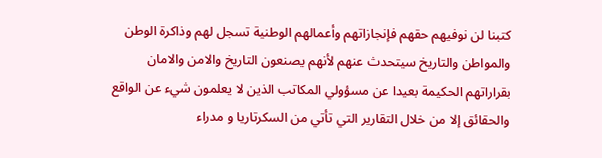كتبنا لن نوفيهم حقهم فإنجازاتهم وأعمالهم الوطنية تسجل لهم وذاكرة الوطن والمواطن والتاريخ سيتحدث عنهم لأنهم يصنعون التاريخ والامن والامان بقراراتهم الحكيمة بعيدا عن مسؤولي المكاتب الذين لا يعلمون شيء عن الواقع والحقائق إلا من خلال التقارير التي تأتي من السكرتاريا و مدراء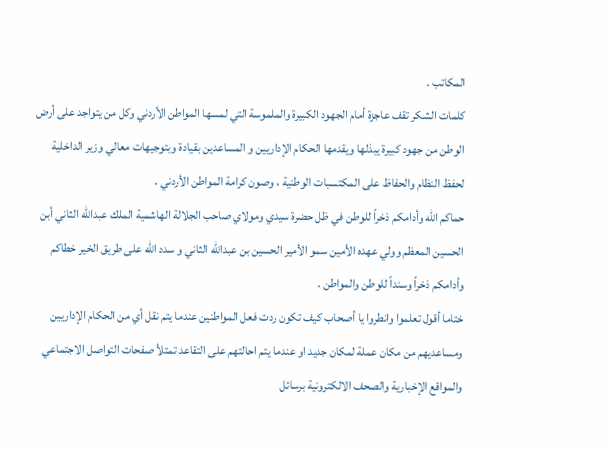المكاتب .
كلمات الشكر تقف عاجزة أمام الجهود الكبيرة والملموسة التي لمسها المواطن الأردني وكل من يتواجد على أرض الوطن من جهود كبيرة يبذلها ويقدمها الحكام الإداريين و المساعدين بقيادة وبتوجيهات معالي وزير الداخلية لحفظ النظام والحفاظ على المكتسبات الوطنية ، وصون كرامة المواطن الأردني .
حماكم الله وأدامكم ذخراً للوطن في ظل حضرة سيدي ومولاي صاحب الجلالة الهاشمية الملك عبدالله الثاني أبن الحسين المعظم وولي عهده الأمين سمو الأمير الحسين بن عبدالله الثاني و سدد الله على طريق الخير خطاكم وأدامكم ذخراً وسنداً للوطن والمواطن .
ختاما أقول تعلموا وانطروا يا أصحاب كيف تكون ردت فعل المواطنين عندما يتم نقل أي من الحكام الإداريين ومساعديهم من مكان عملة لمكان جديد او عندما يتم احالتهم على التقاعد تمتلأ صفحات التواصل الاجتماعي والمواقع الإخبارية والصحف الالكترونية برسائل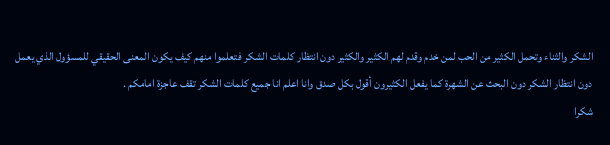الشكر والثناء وتحمل الكثير من الحب لمن خدم وقدم لهم الكثير والكثير دون انتظار كلمات الشكر فتعلموا منهم كيف يكون المعنى الحقيقي للمسؤول الذي يعمل دون انتظار الشكر دون البحث عن الشهرة كما يفعل الكثيرون أقول بكل صدق وانا اعلم انا جميع كلمات الشكر تقف عاجزة امامكم .
شكرا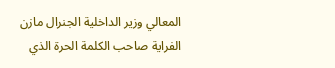المعالي وزير الداخلية الجنرال مازن الفراية صاحب الكلمة الحرة الذي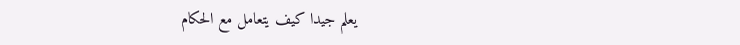يعلم جيدا كيف يتعامل مع الحكام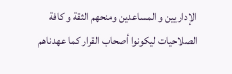الإداريين و المساعدين ومنحهم الثقة و كافة الصلاحيات ليكونوا أصحاب القرار كما عهدناهم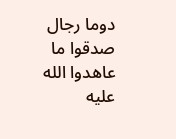دوما رجال صدقوا ما عاهدوا الله عليه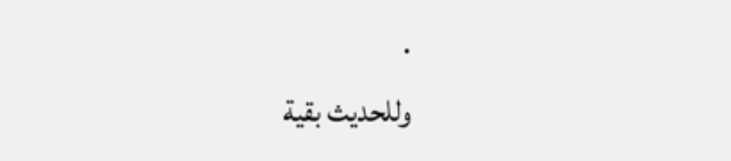.
وللحديث بقية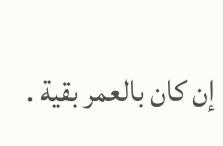إن كان بالعمر بقية .